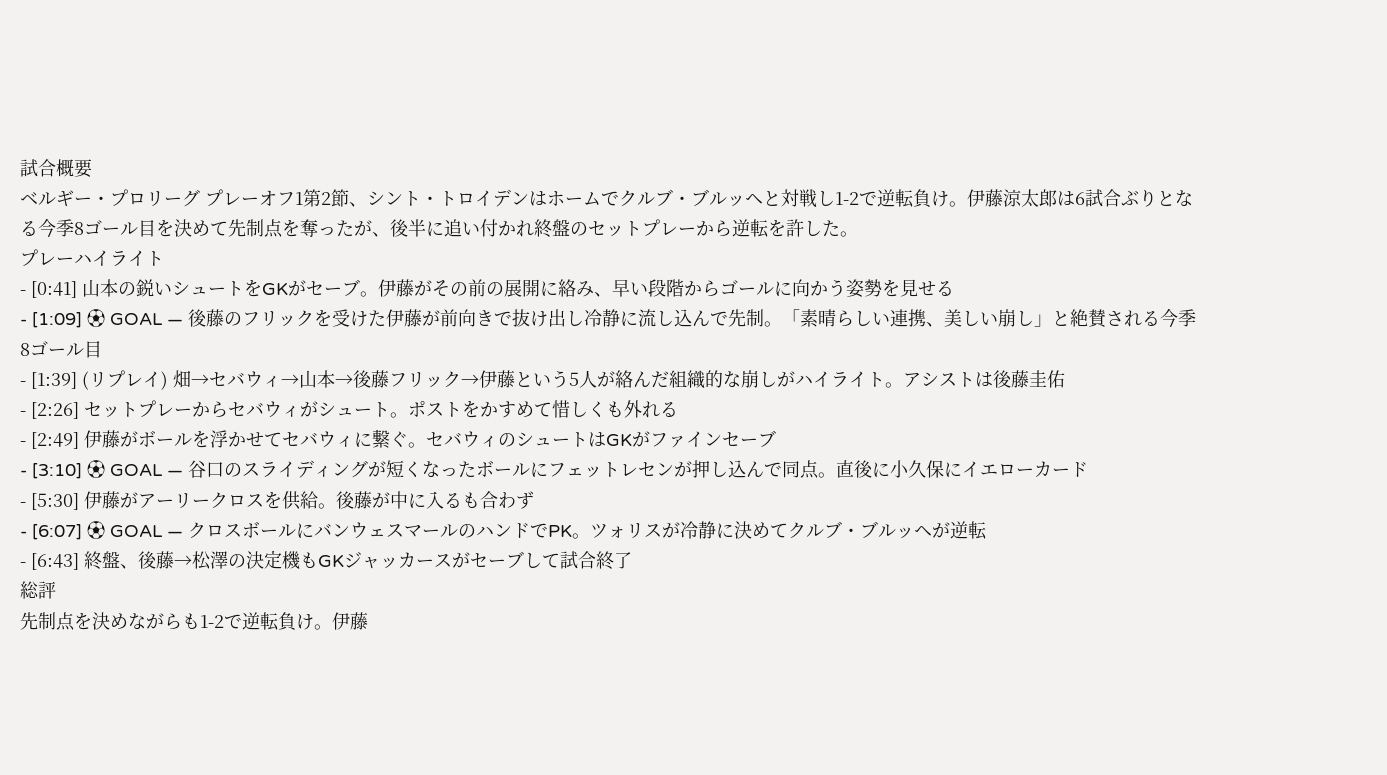試合概要
ベルギー・プロリーグ プレーオフ1第2節、シント・トロイデンはホームでクルブ・ブルッヘと対戦し1-2で逆転負け。伊藤涼太郎は6試合ぶりとなる今季8ゴール目を決めて先制点を奪ったが、後半に追い付かれ終盤のセットプレーから逆転を許した。
プレーハイライト
- [0:41] 山本の鋭いシュートをGKがセーブ。伊藤がその前の展開に絡み、早い段階からゴールに向かう姿勢を見せる
- [1:09] ⚽ GOAL — 後藤のフリックを受けた伊藤が前向きで抜け出し冷静に流し込んで先制。「素晴らしい連携、美しい崩し」と絶賛される今季8ゴール目
- [1:39] (リプレイ) 畑→セバウィ→山本→後藤フリック→伊藤という5人が絡んだ組織的な崩しがハイライト。アシストは後藤圭佑
- [2:26] セットプレーからセバウィがシュート。ポストをかすめて惜しくも外れる
- [2:49] 伊藤がボールを浮かせてセバウィに繋ぐ。セバウィのシュートはGKがファインセーブ
- [3:10] ⚽ GOAL — 谷口のスライディングが短くなったボールにフェットレセンが押し込んで同点。直後に小久保にイエローカード
- [5:30] 伊藤がアーリークロスを供給。後藤が中に入るも合わず
- [6:07] ⚽ GOAL — クロスボールにバンウェスマールのハンドでPK。ツォリスが冷静に決めてクルブ・ブルッヘが逆転
- [6:43] 終盤、後藤→松澤の決定機もGKジャッカースがセーブして試合終了
総評
先制点を決めながらも1-2で逆転負け。伊藤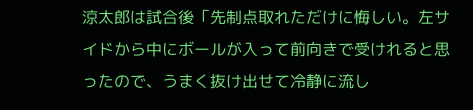涼太郎は試合後「先制点取れただけに悔しい。左サイドから中にボールが入って前向きで受けれると思ったので、うまく抜け出せて冷静に流し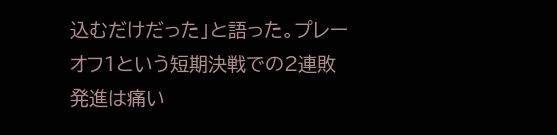込むだけだった」と語った。プレーオフ1という短期決戦での2連敗発進は痛い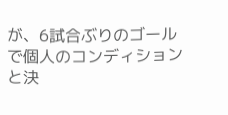が、6試合ぶりのゴールで個人のコンディションと決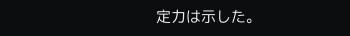定力は示した。